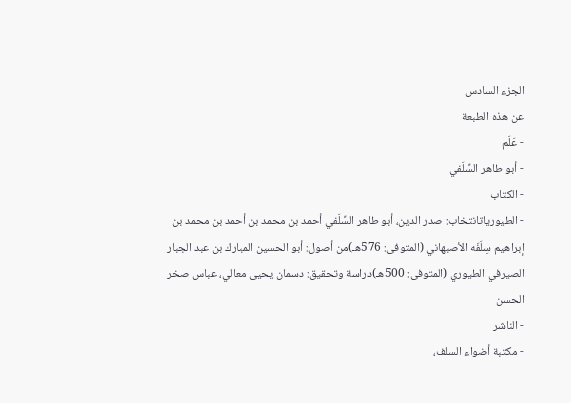الجزء السادس
عن هذه الطبعة
- عَلَم
- أبو طاهر السِّلَفي
- الكتاب
- الطيورياتانتخاب: صدر الدين، أبو طاهر السِّلَفي أحمد بن محمد بن أحمد بن محمد بن إبراهيم سِلَفَه الأصبهاني (المتوفى: 576هـ)من أصول: أبو الحسين المبارك بن عبد الجبار الصيرفي الطيوري (المتوفى: 500هـ)دراسة وتحقيق: دسمان يحيى معالي، عباس صخر الحسن
- الناشر
- مكتبة أضواء السلف،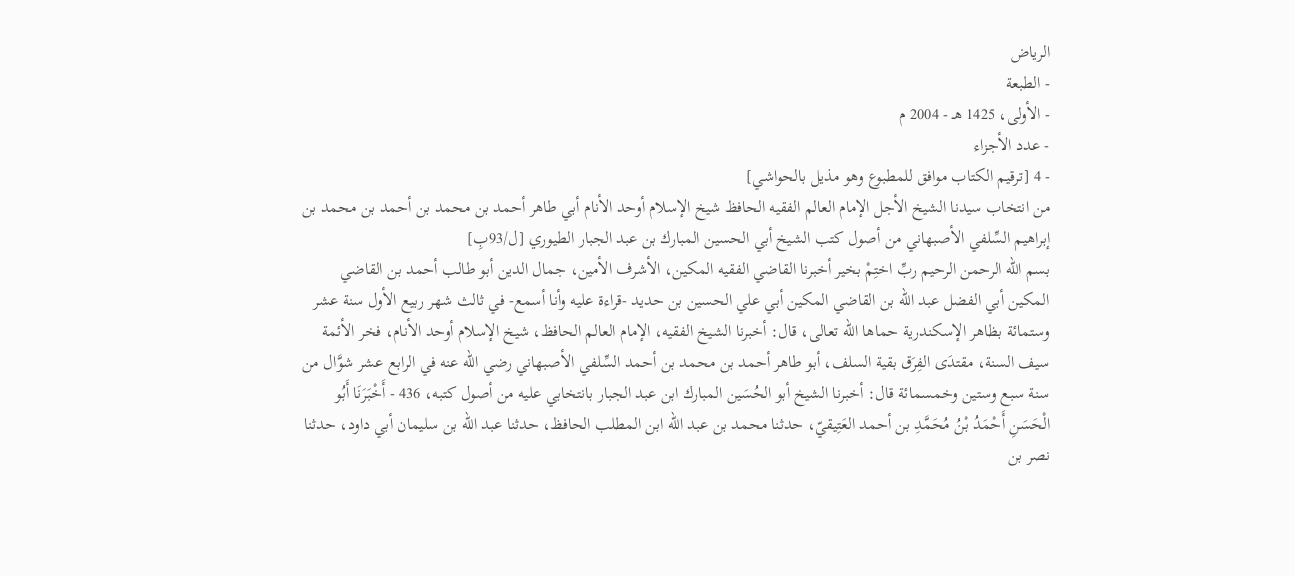الرياض
- الطبعة
- الأولى، 1425 هـ - 2004 م
- عدد الأجزاء
- 4 [ترقيم الكتاب موافق للمطبوع وهو مذيل بالحواشي]
من انتخاب سيدنا الشيخ الأجل الإمام العالم الفقيه الحافظ شيخ الإسلام أوحد الأنام أبي طاهر أحمد بن محمد بن أحمد بن محمد بن إبراهيم السِّلفي الأصبهاني من أصول كتب الشيخ أبي الحسين المبارك بن عبد الجبار الطيوري [ل/93بِ]
بسم الله الرحمن الرحيم ربِّ اختِمْ بخير أخبرنا القاضي الفقيه المكين، الأشرف الأمين، جمال الدين أبو طالب أحمد بن القاضي المكين أبي الفضل عبد الله بن القاضي المكين أبي علي الحسين بن حديد -قراءة عليه وأنا أسمع- في ثالث شهر ربيع الأول سنة عشر وستمائة بظاهر الإسكندرية حماها الله تعالى، قال: أخبرنا الشيخ الفقيه، الإمام العالم الحافظ، شيخ الإسلام أوحد الأنام، فخر الأئمة سيف السنة، مقتدَى الفِرَق بقية السلف، أبو طاهر أحمد بن محمد بن أحمد السِّلفي الأصبهاني رضي الله عنه في الرابع عشر شوَّال من سنة سبع وستين وخمسمائة قال: أخبرنا الشيخ أبو الحُسَين المبارك ابن عبد الجبار بانتخابي عليه من أصول كتبه، 436 - أَخْبَرَنَا أَبُو الْحَسَنِ أَحْمَدُ بْنُ مُحَمَّدِ بن أحمد العَتِيقيّ، حدثنا محمد بن عبد الله ابن المطلب الحافظ، حدثنا عبد الله بن سليمان أبي داود، حدثنا نصر بن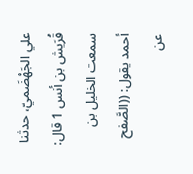علي الجَهْضَميّ، حدثنا قُرَيش بن أنس 1 قال: سمعت الخليل بن أحمد يقول: ((الصَّفح عن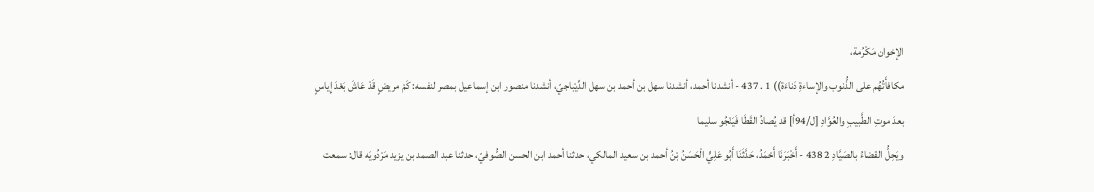الإخوان مَكْرُمة،
مكافأَتُهُم على الذُّنوب والإساءةِ دَناءَة)) 1 . 437 - أنشدنا أحمد، أنشدنا سهل بن أحمد بن سهل الدِّيْباجيّ، أنشدنا منصور ابن إسماعيل بمصر لنفسه: كَمْ مريضٍ قَدْ عَاشَ بَعْدَ إِياسٍ بعدَ موتِ الطَّبيبِ والعُوَّادِ [ل/94أ] قد يُصادُ القَطَا فَيَنْجُو سليما
ويَحِلُّ القضاءُ بالصَيَّادِ 2 438 - أَخْبَرَنَا أَحْمَدُ، حَدَّثَنَا أَبُو عَلِيٍّ الْحَسَنُ بْنُ أحمد بن سعيد المالكي، حدثنا أحمد ابن الحسن الصُّوفيّ، حدثنا عبد الصمد بن يزيد مَرْدُويَه قال: سمعت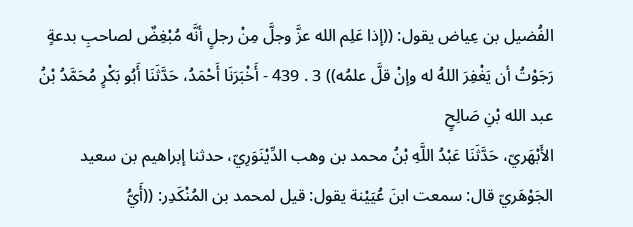الفُضيل بن عِياض يقول: ((إذا عَلِم الله عزَّ وجلَّ مِنْ رجلٍ أنَّه مُبْغِضٌ لصاحبِ بدعةٍ رَجَوْتُ أن يَغْفِرَ اللهُ له وإنْ قلَّ علمُه)) 3 . 439 - أَخْبَرَنَا أَحْمَدُ، حَدَّثَنَا أَبُو بَكْرٍ مُحَمَّدُ بْنُ عبد الله بْنِ صَالِحٍ
الأَبْهَريّ، حَدَّثَنَا عَبْدُ اللَّهِ بْنُ محمد بن وهب الدِّيْنَوَرِيّ، حدثنا إبراهيم بن سعيد الجَوْهَريّ قال: سمعت ابنَ عُيَيْنة يقول: قيل لمحمد بن المُنْكَدِر: ((أَيُّ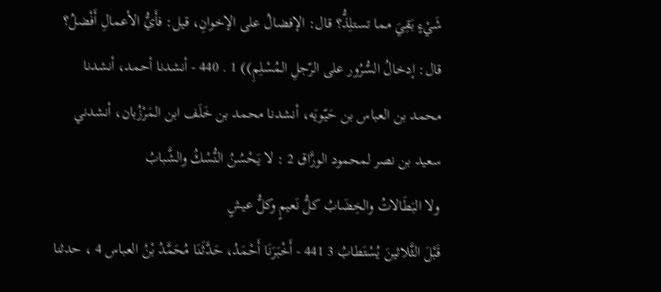شَيْءٍ بَقِيَ مما تستلِذُّ؟ قال: الإفضالُ على الإخوانِ، قيل: فأَيُّ الأعمالِ أَفْضلُ؟ قال: إدخالُ السُّرُور على الرّجلِ المُسْلِمِ)) 1 . 440 - أنشدنا أحمد، أنشدنا محمد بن العباس بن حَيّويَه، أنشدنا محمد بن خَلَف ابن المَرْزُبان، أنشدني سعيد بن نصر لمحمود الورَّاق 2 : لا يَحْسُنُ النُّسْكُ والشَّبابُ
ولا البَطَالاتُ والخِضَابُ كلُّ نَعيمٍ وكلُّ عيشٍ
قَبْلَ الثَّلاثينَ يُسْتَطابُ 3 441 - أَخْبَرَنَا أَحْمَدُ، حَدَّثَنَا مُحَمَّدُ بْنُ العباس 4 ، حدثنا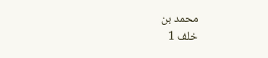محمد بن
خلف 1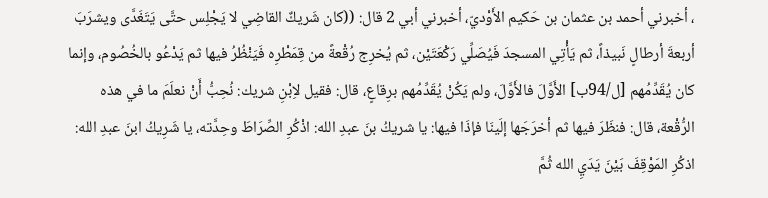، أخبرني أحمد بن عثمان بن حَكيم الأَوْديّ، أخبرني أبي 2 قال: ((كان شَريكٌ القاضِي لا يَجْلِس حتَّى يَتَغَدَّى ويشرَبَ أربعةَ أرطالٍ نَبيذاً، ثم يَأْتِي المسجدَ فَيُصَلِّي رَكْعَتَيْن، ثم يُخرِج رُقْعةً من قِمَطْرِه فَيَنْظُرُ فيها ثم يَدْعُو بالخُصُوم، وإنما كان يُقَدِّمُهم [ل/94ب] الأَوَّلَ فالأَوَّلَ، ولم يَكُنْ يُقَدِّمُهم برِقاعٍ، قال: فقيل لاِبْنِ شريك: نُحِبُّ أَنْ نعلَمَ ما في هذه الرُّقْعة، قال: فنظَرَ فيها ثم أخرَجَها إلَينَا فإذَا فيها: يا شريكُ بنَ عبدِ الله: اذْكُرِ الصِّرَاطَ وحِدَّته، يا شَرِيكُ ابنَ عبدِ الله: اذكُرِ المَوْقِفَ بَيْنَ يَدَيِ الله ثُمَّ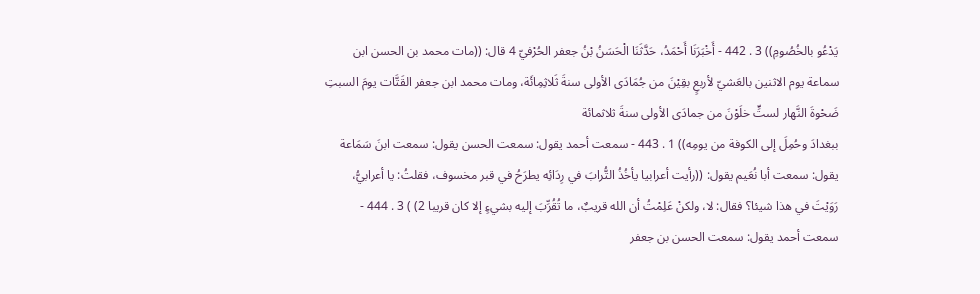يَدْعُو بالخُصُومِ)) 3 . 442 - أَخْبَرَنَا أَحْمَدُ، حَدَّثَنَا الْحَسَنُ بْنُ جعفر الحُرْفيّ 4 قال: ((مات محمد بن الحسن ابن سماعة يوم الاثنين بالعَشيّ لأربعٍ بقِيْنَ من جُمَادَى الأولى سنةَ ثَلاثِمِائَة، ومات محمد ابن جعفر القَتَّات يومَ السبتِ ضَحْوةَ النَّهار لستٍّ خلَوْنَ من جمادَى الأولى سنةَ ثلاثمائة
ببغدادَ وحُمِلَ إلى الكوفة من يومِه)) 1 . 443 - سمعت أحمد يقول: سمعت الحسن يقول: سمعت ابنَ سَمَاعة يقول: سمعت أبا نُعَيم يقول: ((رأيت أعرابيا يأخُذُ التُّرابَ في رِدَائِه يطرَحُ في قبر مخسوف، فقلتُ: يا أعرابيُّ، رَوَيْتَ في هذا شيئا؟ فقال: لا، ولكنْ عَلِمْتُ أن الله قريبٌ، ما تُقُرِّبَ إليه بشيءٍ إلا كان قريبا 2) ) 3 . 444 - سمعت أحمد يقول: سمعت الحسن بن جعفر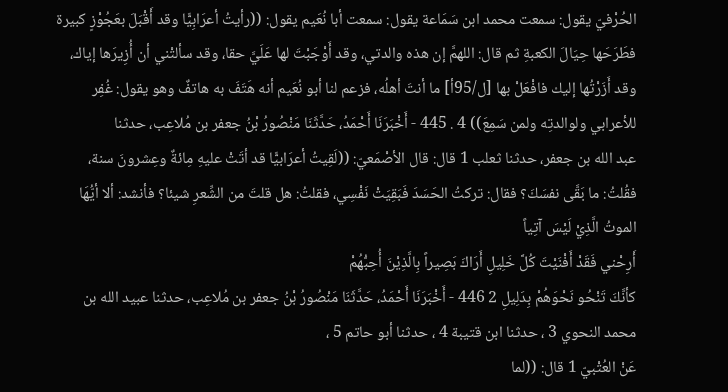الحُرْفيّ يقول: سمعت محمد ابن سَمَاعة يقول: سمعت أبا نُعَيم يقول: ((رأيتُ أعرَابِيًّا وقد أَقْبَلَ بعَجُوْزٍ كبيرة فطَرَحَها حِيَالَ الكعبةِ ثم قال: اللهمَّ إن هذه والدتي، وقد أَوْجَبْتَ لها عَلَيَّ حقا، وقد سألتْني أن أُزِيرَها إياك، وقد أَزَرْتُها إليك فافْعَلْ بها [ل/95أ] ما أنتَ أهلُه، فزعم لنا أبو نُعَيم أنه هَتَفَ به هاتفٌ وهو يقول: غُفِر للأعرابي ولوالدتِه ولمن سَمِعَ)) 4 . 445 - أَخْبَرَنَا أَحْمَدُ، حَدَّثَنَا مَنْصُورُ بْنُ جعفر بن مُلاعِب، حدثنا
عبد الله بن جعفر، حدثنا ثعلب 1 قال: قال الأصْمَعيّ: ((لَقِيتُ أعرَابيًّا قد أتَتْ عليهِ مِائةٌ وعِشرونَ سنة، فقُلتُ: ما بَقَّى نفسَكَ؟ فقال: تركتُ الحَسَدَ فَبَقِيَتْ نَفْسِي، فقلتُ: هل قلتَ من الشِّعرِ شيئا؟ فأنشد: ألا أيُّهَا الموتُ الَّذِيْ لَيْسَ آتِياً
أَرِحْني فَقَدْ أَفْنَيْتَ كُلَّ خَلِيلِ أَرَاكَ بَصِيراً بِالَّذِيْنَ أُحِبُّهُمْ
كأنَّكَ تَنْحُو نَحْوَهُمْ بِدَلِيلِ 2 446 - أَخْبَرَنَا أَحْمَدُ، حَدَّثَنَا مَنْصُورُ بْنُ جعفر بن مُلاعِب، حدثنا عبيد الله بن محمد النحوي 3 ، حدثنا ابن قتيبة 4 ، حدثنا أبو حاتم 5 ،
عَنْ العُتْبيّ 1 قال: ((لما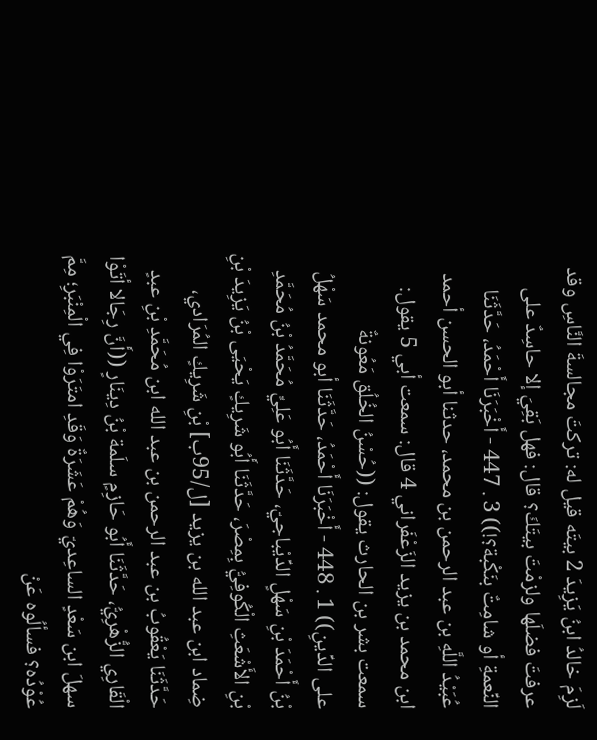لَزِمَ خالدُ ابنُ يَزِيدَ 2 بيتَه قيل له: تركتَ مجالسةَ النَّاسِ وقد عرفتَ فضلَها ولزمْتَ بيتَكَ؟ قال: فهل بَقِيَ إلا حاسِدٌ على النِّعمةِ أو شامِتٌ بنَكْبة؟!)) 3 . 447 - أَخْبَرَنَا أَحْمَدُ، حَدَّثَنَا عُبَيْدُ اللَّهِ بن عبد الرحمن بن محمد، حدثنا أبو الحسن أحمد ابن محمد بن يزيد الزَعْفَراني 4 قال: سمعت أبي 5 يقول: سمعت بشر بن الحارث يقول: ((حُسْنُ الخُلُق مَعُونةٌ
على الدِّينِ)) 1 . 448 - أَخْبَرَنَا أَحْمَدُ، حَدَّثَنَا أبو محمد سَهْلُ بْنُ أَحْمَدَ بْنِ سَهْلٍ الدِّيْباجيّ، حَدَّثَنَا أَبُو عَلِيٍّ مُحَمَّدُ بْنُ مُحَمَّدِ بْنِ الأَشْعَثِ الْكُوفِيُّ بِمِصْرَ، حَدَّثَنَا أَبُو شَرِيكٍ يَحْيَى بْنُ يَزِيدَ بْنِ ضِماد ابن عبد الله بن يزيد [ل/95ب] بْنِ شَرِيكٍ المُرَادي، حَدَّثَنَا يَعْقُوبُ بن عبد الرحمن بن عبد الله ابن مُحَمَّدِ بْنِ عبدٍ الْقَارِي الزُّهْرِيُّ، حَدَّثَنَا أَبُو حَازِمٍ سلَمة بْنُ دِينَارٍ ((أَنَّ رِجَالا أتَوْا سهلَ ابن سَعْدٍ الساعِديّ وَهُمْ عَشَرَةٌ وَقَدِ امتَرَوْا فِي الْمِنْبَرِ؛ مِمَّ عُوْدُه؟ فسألُوه عَنْ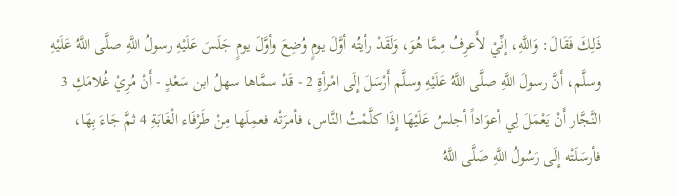ذَلِكَ فَقَالَ: وَاللَّهِ، إنِّيْ لأَعرِفُ مِمَّا هُوَ، وَلَقَدْ رأيتُه أوَّلَ يومٍ وُضِعَ وأوَّلَ يومٍ جَلَسَ عَلَيْهِ رسولُ اللَّهِ صلَّى اللَّهُ عَلَيْهِ وسلَّم، أَنَّ رسولَ اللَّهِ صلَّى اللَّهُ عَلَيْهِ وسلَّم أَرْسَلَ إِلَى امْرأةٍ 2 - قَدْ سمَّاها سهلُ ابن سَعْدٍ - أَنْ مُرِيْ غُلامَكِ 3 النَّجَّار أَنْ يَعْمَلَ لِي أعوَاداً أجلسُ عَلَيْهَا إِذَا كلَّمْتُ النَّاس، فأمرَتْه فعمِلَها مِنْ طَرْفَاء الْغَابَةِ 4 ثمَّ جَاءَ بِهَا، فأرسَلَتْه إِلَى رَسُولُ اللَّهِ صَلَّى اللَّهُ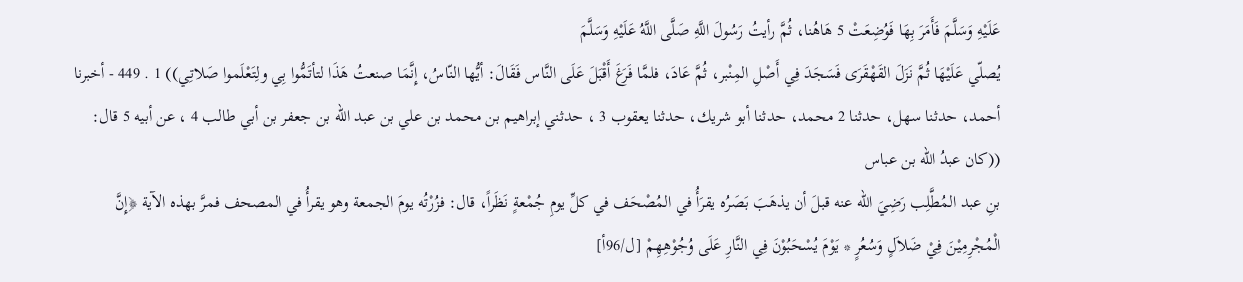عَلَيْهِ وَسَلَّمَ فَأَمَرَ بِهَا فَوُضِعَتْ 5 هَاهُنا، ثُمَّ رأيتُ رَسُولَ اللَّهِ صَلَّى اللَّهُ عَلَيْهِ وَسَلَّمَ
يُصلّي عَلَيْهَا ثُمَّ نَزَلَ القَهْقَرَى فَسَجَدَ فِي أَصْلِ المِنْبر، ثُمَّ عَادَ، فلمَّا فَرَغَ أَقْبَلَ عَلَى النَّاس فَقَالَ: أيُّها النّاسُ، إِنَّمَا صنعتُ هَذَا لتأتَمُّوا بِي ولِتَعْلَموا صَلاتِي)) 1 . 449 - أخبرنا أحمد، حدثنا سهل، حدثنا 2 محمد، حدثنا أبو شريك، حدثنا يعقوب 3 ، حدثني إبراهيم بن محمد بن علي بن عبد الله بن جعفر بن أبي طالب 4 ، عن أبيه 5 قال: ((كان عبدُ الله بن عباس
بنِ عبد المُطَّلِب رَضِيَ الله عنه قبلَ أن يذهَبَ بَصَرُه يقرَأُ في المُصْحَف في كلِّ يومِ جُمْعةٍ نَظَراً، قال: فزُرْتُه يومَ الجمعة وهو يقرأُ في المصحف فمرَّ بهذه الآية ﴿إِنَّ الْمُجْرِمِيْنَ فِيْ ضَلاَلٍ وَسُعُرٍ * يَوْمَ يُسْحَبُوْنَ فِي النَّارِ عَلَى وُجُوْهِهِمْ [ل/96أ]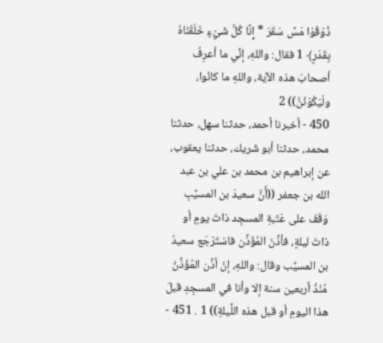ذُوْقُوْا مَسَّ سَقَرَ * إِنَّا كُلَّ شَيْءٍ خَلَقْنَاهُ بِقَدَرٍ﴾ 1 فقال: واللهِ، إنِّي ما أعرِفُ أصحابَ هذه الآية، واللهِ ما كانُوا، ولَيَكُوْنُنَّ)) 2
450 - أخبرنا أحمد، حدثنا سهل، حدثنا محمد، حدثنا أبو شَريك، حدثنا يعقوب، عن إبراهيم بن محمد بن علي بن عبد الله بن جعفر ((أَنَّ سعيدَ بن المسيِّبِ وَقَفَ على عَتَبةِ المسجِد ذاتَ يومٍ أو ذاتَ ليلةٍ، فأذَّنَ المُؤَذِّن فاسْتَرْجَع سعيدُ بن المسيِّب وقال: واللهِ، إنْ أذَّن المُؤَذِّنُ مُنْذُ أربعين سنة إلا وأنا في المسجِدِ قبلَ هذا اليومِ أو قبل هذه اللَّيلةِ)) 1 . 451 -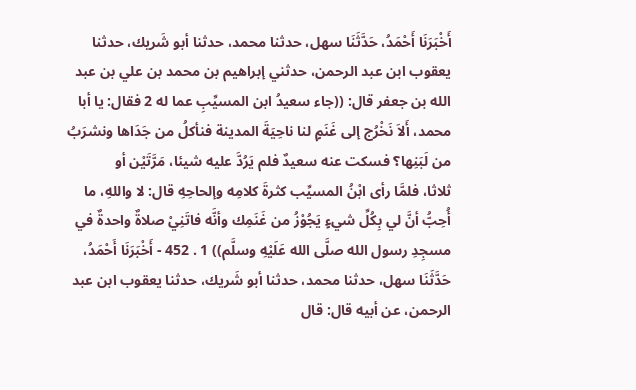أَخْبَرَنَا أَحْمَدُ، حَدَّثَنَا سهل، حدثنا محمد، حدثنا أبو شَريك، حدثنا يعقوب ابن عبد الرحمن، حدثني إبراهيم بن محمد بن علي بن عبد الله بن جعفر قال: ((جاء سعيدُ ابن المسيِّبِ عما له 2 فقال: يا أبا محمد، أَلاَ نَخْرُج إلى غَنَمٍ لنا ناحِيَةَ المدينة فنأكلُ من جَدَاها ونشرَبُ من لَبَنِها؟ فسكت عنه سعيدٌ فلم يَرُدَّ عليه شيئا، مَرَّتَيْن أو
ثلاثا، فلمَّا رأى ابْنُ المسيِّب كثرةَ كلامِه وإلحاحِهِ قال: لا واللهِ، ما أُحِبُّ أنَّ لي بِكُلِّ شيءٍ يَجُوْزُ من غَنَمِك وأنَّه فاتَنِيْ صلاةٌ واحدةٌ في مسجِدِ رسول الله صلَّى الله عَلَيْهِ وسلَّم)) 1 . 452 - أَخْبَرَنَا أَحْمَدُ، حَدَّثَنَا سهل، حدثنا محمد، حدثنا أبو شَريك، حدثنا يعقوب ابن عبد الرحمن، عن أبيه قال: قال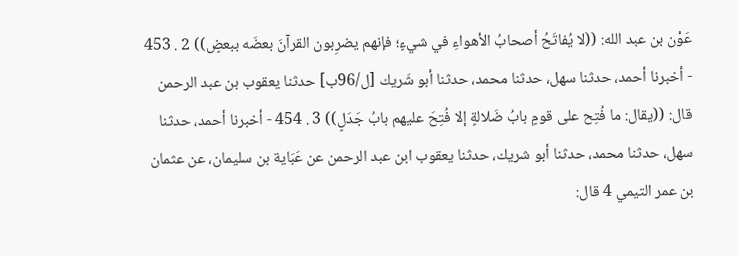عَوْن بن عبد الله: ((لا يُفاتَحُ أصحابُ الأهواءِ في شيءٍ؛ فإنهم يضرِبون القرآنَ بعضَه ببعضٍ)) 2 . 453 - أخبرنا أحمد، حدثنا سهل، حدثنا محمد، حدثنا أبو شَريك [ل/96ب] حدثنا يعقوب بن عبد الرحمن قال: ((يقال: ما فُتِح على قومٍ بابُ ضَلالةٍ إلا فُتِحَ عليهم بابُ جَدَلٍ)) 3 . 454 - أخبرنا أحمد، حدثنا سهل، حدثنا محمد، حدثنا أبو شريك، حدثنا يعقوب ابن عبد الرحمن عن عَبَاية بن سليمان، عن عثمان بن عمر التيمي 4 قال: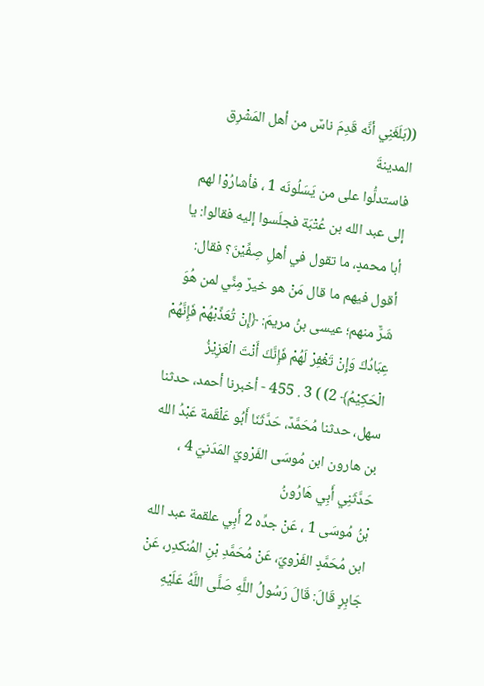((بَلَغَنِي أنَّه قَدِمَ ناسٌ من أهل المَشْرِق المدينةَ
فاستدلُّوا على من يَسَلُونَه 1 ، فأشارُوْا لهم إلى عبد الله بن عُتْبَة فجلَسوا إليه فقالوا: يا أبا محمدٍ، ما تقول في أهلِ صِفِّيْنَ؟ فقال: أقول فيهم ما قال مَنْ هو خيرٌ مِنِّي لمن هُوَ شَرٌّ منهم؛ عيسى بنُ مريمَ: ﴿إِنْ تُعَذِّبْهُمْ فَإِنَّهُمْ عِبَادُكَ وَإِنْ تَغْفِرْ لَهُمْ فَإِنَّكَ أَنْتَ الْعَزِيْزُ الْحَكِيْمُ﴾ 2) ) 3 . 455 - أخبرنا أحمد، حدثنا سهل، حدثنا مُحَمَّدٌ، حَدَّثَنَا أَبُو عَلْقَمة عَبْدُ الله بن هارون ابن مُوسَى الفَرْويّ المَدَنيّ 4 ، حَدَّثَنِي أَبِي هَارُونُ
بْنُ مُوسَى 1 ، عَنْ جدِّه 2 أَبِي علقمة عبد الله ابن مُحَمَّدٍ الفَرْويّ، عَنْ مُحَمَّدِ بْنِ المُنكدِر، عَنْ جَابِرٍ قَالَ: قَالَ رَسُولُ اللَّهِ صَلَّى اللَّهُ عَلَيْهِ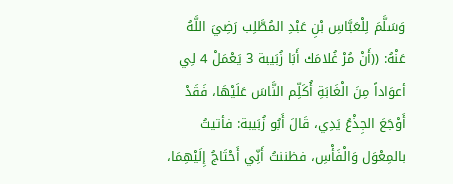وَسَلَّمَ لِلْعَبَّاسِ بْنِ عَبْدِ المُطَّلِب رَضِيَ اللَّهُ عَنْهُ: ((أَنْ مُرْ غُلامَك أَبَا زُبَيبة 3 يَعْمَلْ 4 لِي أعوَاداً مِنَ الْغَابَةِ أُكَلِّم النَّاسَ عَلَيْهَا، فَقَدْ أَوْجَعَ الجِذْعُ يَدِي، قَالَ أَبُو زُبَيبة: فأتيتُ بالمِعْوَل وَالْفَأْسِ، فظننتُ أَنِّي أَحْتَاجُ إِلَيْهِمَا،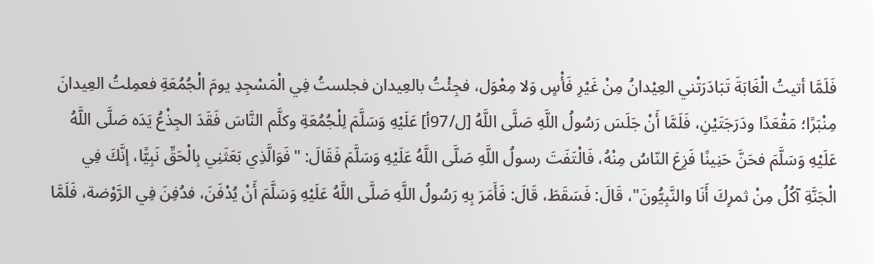فَلَمَّا أتيتُ الْغَابَةَ تَبَادَرَتْني العِيْدانُ مِنْ غَيْرِ فَأْسٍ وَلا مِعْوَل، فجِئْتُ بالعِيدان فجلستُ فِي الْمَسْجِدِ يومَ الْجُمُعَةِ فعمِلتُ العِيدانَ مِنْبَرًا؛ مَقْعَدًا ودَرَجَتَيْنِ، فَلَمَّا أَنْ جَلَسَ رَسُولُ اللَّهِ صَلَّى اللَّهُ [ل/97أ] عَلَيْهِ وَسَلَّمَ لِلْجُمُعَةِ وكلَّم النَّاسَ فَقَدَ الجِذْعُ يَدَه صَلَّى اللَّهُ عَلَيْهِ وَسَلَّمَ فحَنَّ حَنِينًا فَزِعَ النّاسُ مِنْهُ، فَالْتَفَتَ رسولُ اللَّهِ صَلَّى اللَّهُ عَلَيْهِ وَسَلَّمَ فَقَالَ: "فَوَالَّذِي بَعَثَنِي بِالْحَقِّ نَبِيًّا، إنَّكَ فِي
الْجَنَّةِ آكُلُ مِنْ ثمرِكَ أَنَا والنَّبِيُّونَ"، قَالَ: فَسَقَطَ، قَالَ: فَأَمَرَ بِهِ رَسُولُ اللَّهِ صَلَّى اللَّهُ عَلَيْهِ وَسَلَّمَ أَنْ يُدْفَنَ، فدُفِنَ فِي الرَّوْضة، فَلَمَّا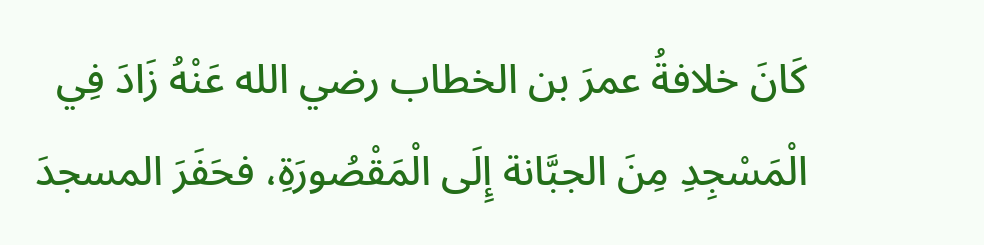كَانَ خلافةُ عمرَ بن الخطاب رضي الله عَنْهُ زَادَ فِي الْمَسْجِدِ مِنَ الجبَّانة إِلَى الْمَقْصُورَةِ، فحَفَرَ المسجدَ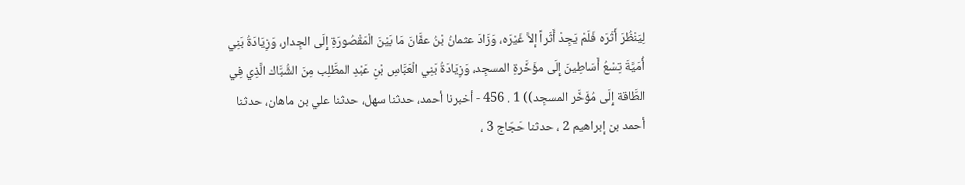لِيَنْظُرَ أَثَرَه فَلَمْ يَجِدْ أَثَراً إلاَّ غَيْرَه، وَزَادَ عثمانُ بْنُ عفَّانَ مَا بَيْنَ الْمَقْصُورَةِ إِلَى الجِدار، وَزِيَادَةُ بَنِي أُمَيَّةَ تِسْعُ أَسَاطِينَ إِلَى مؤَخَّرةِ المسجِد، وَزِيَادَةُ بَنِي الْعَبَّاسِ بْنِ عَبْدِ المطَّلِب مِنَ الشُّبَّاك الَّذِي فِي الطَّاقة إِلَى مُؤَخَّر المسجِد)) 1 . 456 - أخبرنا أحمد، حدثنا سهل، حدثنا علي بن ماهان، حدثنا أحمد بن إبراهيم 2 ، حدثنا حَجّاج 3 ،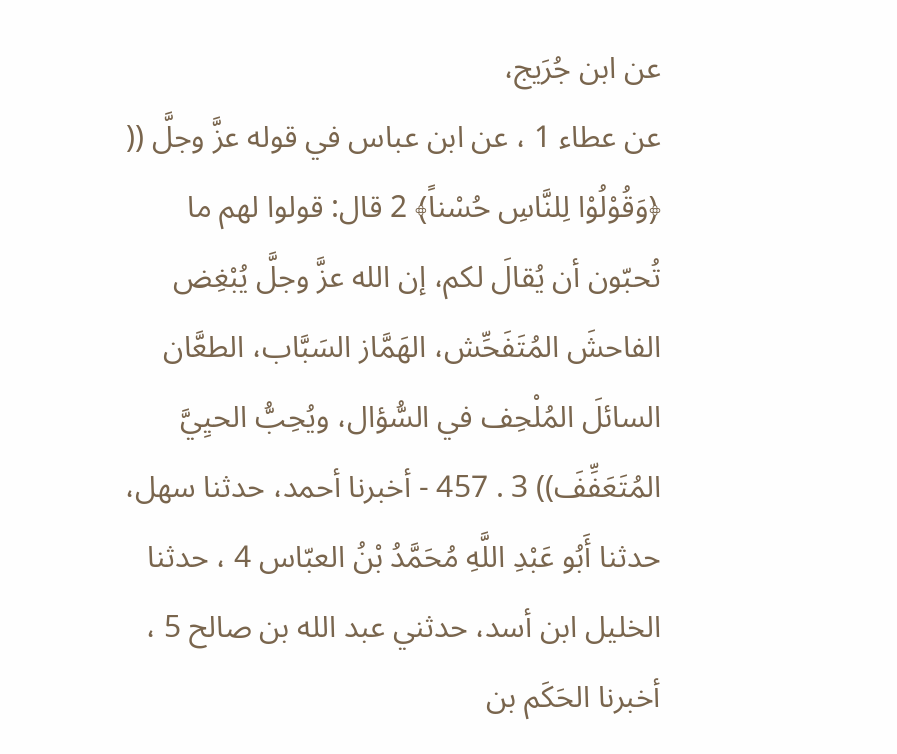عن ابن جُرَيج،
عن عطاء 1 ، عن ابن عباس في قوله عزَّ وجلَّ (( ﴿وَقُوْلُوْا لِلنَّاسِ حُسْناً﴾ 2 قال: قولوا لهم ما تُحبّون أن يُقالَ لكم، إن الله عزَّ وجلَّ يُبْغِض الفاحشَ المُتَفَحِّش، الهَمَّاز السَبَّاب، الطعَّان السائلَ المُلْحِف في السُّؤال، ويُحِبُّ الحيِيَّ المُتَعَفِّفَ)) 3 . 457 - أخبرنا أحمد، حدثنا سهل، حدثنا أَبُو عَبْدِ اللَّهِ مُحَمَّدُ بْنُ العبّاس 4 ، حدثنا الخليل ابن أسد، حدثني عبد الله بن صالح 5 ، أخبرنا الحَكَم بن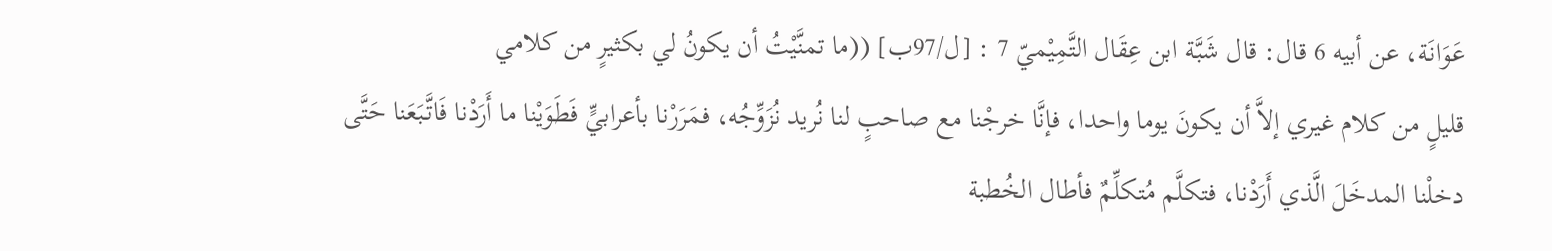عَوَانَة، عن أبيه 6 قال: قال شَبَّة ابن عِقَال التَّمِيْميّ 7 : [ل/97ب] ((ما تمنَّيْتُ أن يكونُ لي بكثيرٍ من كلامي
قليلٍ من كلام غيري إلاَّ أن يكونَ يوما واحدا، فإنَّا خرجْنا مع صاحبٍ لنا نُريد نُزَوِّجُه، فمَرَرْنا بأعرابيٍّ فَطَوَيْنا ما أَرَدْنا فَاتَّبَعَنا حَتَّى دخلْنا المدخَلَ الَّذي أَرَدْنا، فتكلَّم مُتكلِّمٌ فأطال الخُطبة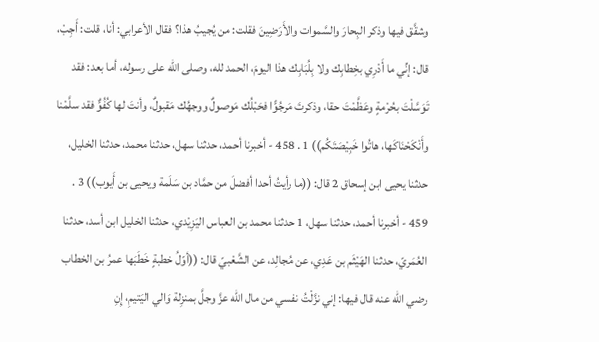وشقَّق فيها وذكر البِحارَ والسَّموات والأَرَضِينَ فقلت: من يُجيبُ هذا؟ فقال الأعرابي: أنا، قلت: أَجِبْ، قال: إنِّي ما أَدْرِي بخِطابِك ولا بِلُبَابِك هذا اليومَ، الحمد لله، وصلى الله على رسوله، أما بعد: فقد تَوَسَّلْتَ بحُرْمةٍ وعَظَّمْتَ حقا، وذكرتَ مَرجُوًّا فحَبْلُك مَوصولٌ ووجهُك مَقبولٌ، وأنتَ لها كُفُوٌّ فقد سلَّمْنا وأَنْكَحْنَاكَها، هاتُوا خَبِيْصَتَكُم)) 1 . 458 - أخبرنا أحمد، حدثنا سهل، حدثنا محمد، حدثنا الخليل، حدثنا يحيى ابن إسحاق 2 قال: ((ما رأيتُ أحدا أفضلَ من حمَّاد بن سَلَمة ويحيى بن أَيوب)) 3 .
459 - أخبرنا أحمد، حدثنا سهل، 1 حدثنا محمد بن العباس اليَزِيْدي، حدثنا الخليل ابن أسد، حدثنا العُمَريّ، حدثنا الهَيْثَم بن عَدِي، عن مُجالِد، عن الشَّعْبيّ قال: ((أوّلُ خطبةٍ خَطَبَها عمرُ بن الخطاب رضي الله عنه قال فيها: إني نزَّلْتُ نفسي من مال الله عزَّ وجلَّ بمنزِلة وَالي اليَتيمِ، إِنِ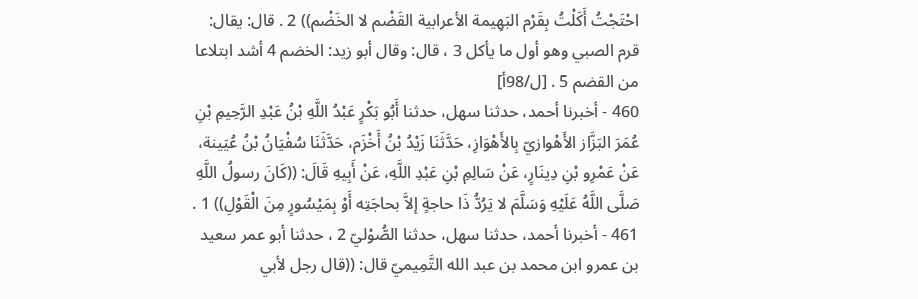احْتَجْتُ أَكَلْتُ بِقَرْم البَهِيمة الأعرابية القَضْم لا الخَضْم)) 2 . قال: يقال: قرم الصبي وهو أول ما يأكل 3 ، قال: وقال أبو زيد: الخضم 4 أشد ابتلاعا من القضم 5 . [ل/98أ]
460 - أخبرنا أحمد، حدثنا سهل، حدثنا أَبُو بَكْرٍ عَبْدُ اللَّهِ بْنُ عَبْدِ الرَّحِيمِ بْنِ عُمَرَ البَزَّاز الأَهْوازيّ بِالأَهْوَازِ، حَدَّثَنَا زَيْدُ بْنُ أَخْزَم، حَدَّثَنَا سُفْيَانُ بْنُ عُيَينة، عَنْ عَمْرِو بْنِ دِينَارٍ، عَنْ سَالِمِ بْنِ عَبْدِ اللَّهِ، عَنْ أَبِيهِ قَالَ: ((كَانَ رسولُ اللَّهِ صَلَّى اللَّهُ عَلَيْهِ وَسَلَّمَ لا يَرُدُّ ذَا حاجةٍ إلاَّ بحاجَتِه أَوْ بِمَيْسُورٍ مِنَ الْقَوْلِ)) 1 . 461 - أخبرنا أحمد، حدثنا سهل، حدثنا الصُّوْليّ 2 ، حدثنا أبو عمر سعيد بن عمرو ابن محمد بن عبد الله التَّمِيميّ قال: ((قال رجل لأبي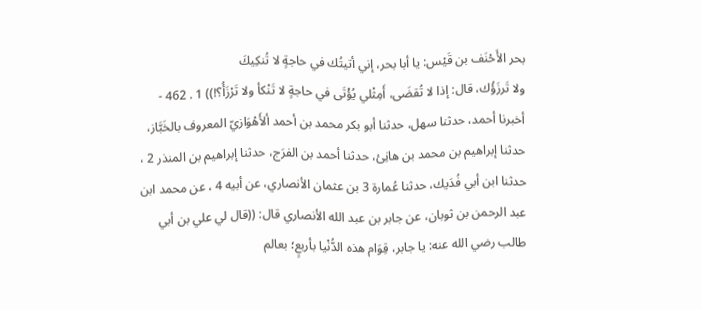بحر الأَحْنَف بن قَيْس: يا أبا بحر، إني أتيتُك في حاجةٍ لا تُنكِيكَ
ولا تَرزَؤُك، قال: إذا لا تُقضَى، أَمِثْلي يُؤْتَى في حاجةٍ لا تَنْكأ ولا تَرْزَأُ؟!)) 1 . 462 - أخبرنا أحمد، حدثنا سهل، حدثنا أبو بكر محمد بن أحمد ألأَهْوَازيّ المعروف بالخَبَّاز، حدثنا إبراهيم بن محمد بن هانِئ، حدثنا أحمد بن الفرَج، حدثنا إبراهيم بن المنذر 2 ، حدثنا ابن أبي فُدَيك، حدثنا عُمارة 3 بن عثمان الأنصاري، عن أبيه 4 ، عن محمد ابن عبد الرحمن بن ثوبان، عن جابر بن عبد الله الأنصاري قال: ((قال لي علي بن أبي طالب رضي الله عنه: يا جابر، قِوَام هذه الدُّنْيا بأربعٍ؛ بعالم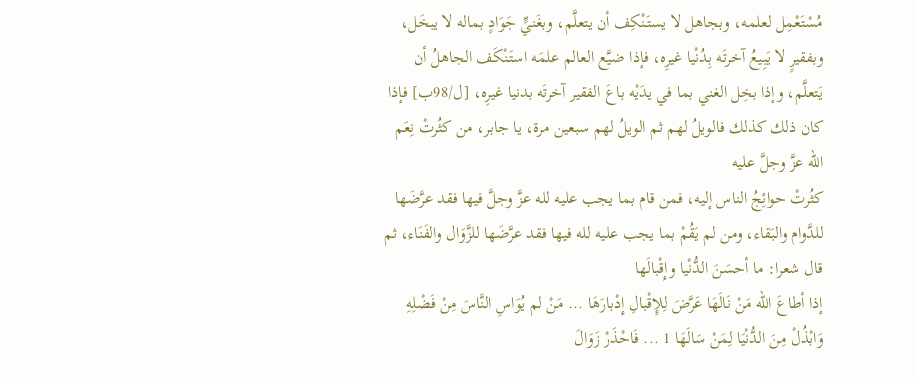مُسْتَعْمِل لعلمه، وبجاهل لا يستَنْكِف أن يتعلَّم، وبغَنيٍّ جَوَادٍ بماله لا يبخَل، وبفقيرٍ لا يَبِيعُ آخرتَه بِدُنْيا غيرِه، فإذا ضيَّع العالم علمَه استَنْكَف الجاهلُ أن يَتعلَّم، وإذا بخِل الغني بما في يدَيْه باعَ الفقير آخرتَه بدنيا غيرِه، [ل/98ب] فإذا كان ذلك كذلك فالويلُ لهم ثم الويلُ لهم سبعين مرة، يا جابر، من كثُرتْ نِعَم الله عزَّ وجلَّ عليه
كثُرتْ حوائِجُ الناس إليه، فمن قام بما يجب عليه لله عزَّ وجلَّ فيها فقد عرَّضَها للدَّوام والبَقاء، ومن لم يَقُمْ بما يجب عليه لله فيها فقد عرَّضَها للزَّوَال والفَنَاء، ثم قال شعرا: ما أحسَنَ الدُّنْيا وإِقْبالَها
إذا أطاعَ الله مَنْ نَالَهَا عَرَّضَ لِلإِقْبالِ إِدْبارَهَا ... مَنْ لم يُوَاسِ النَّاسَ مِنْ فَضْلِهِ وَابْذُلْ مِنَ الدُّنْيَا لِمَنْ سَالَهَا 1 ... فَاحْذَرْ زَوَالَ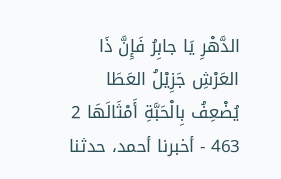الدَّهْرِ يَا جابِرُ فَإِنَّ ذَا العَرْشِ جَزِيْلُ العَطَا
يُضْعِفُ بِالْحَبَّةِ أَمْثَالَهَا 2 463 - أخبرنا أحمد، حدثنا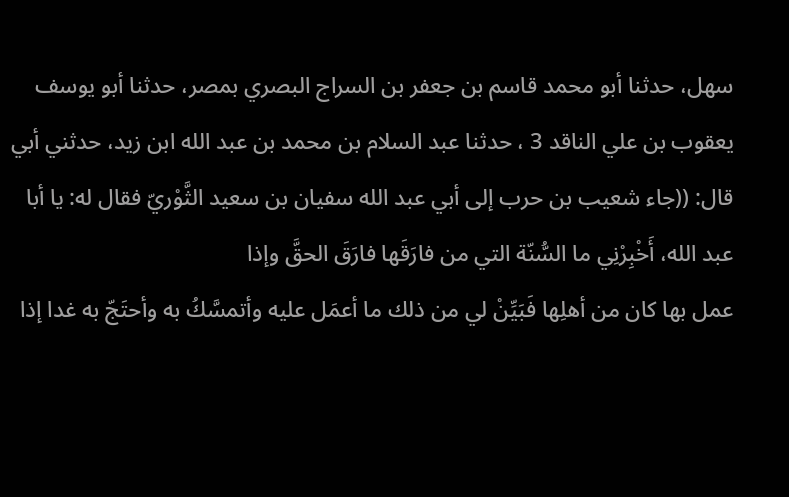سهل، حدثنا أبو محمد قاسم بن جعفر بن السراج البصري بمصر، حدثنا أبو يوسف يعقوب بن علي الناقد 3 ، حدثنا عبد السلام بن محمد بن عبد الله ابن زيد، حدثني أبي قال: ((جاء شعيب بن حرب إلى أبي عبد الله سفيان بن سعيد الثَّوْريّ فقال له: يا أبا عبد الله، أَخْبِرْنِي ما السُّنّة التي من فارَقَها فارَقَ الحقَّ وإذا
عمل بها كان من أهلِها فَبَيِّنْ لي من ذلك ما أعمَل عليه وأتمسَّكُ به وأحتَجّ به غدا إذا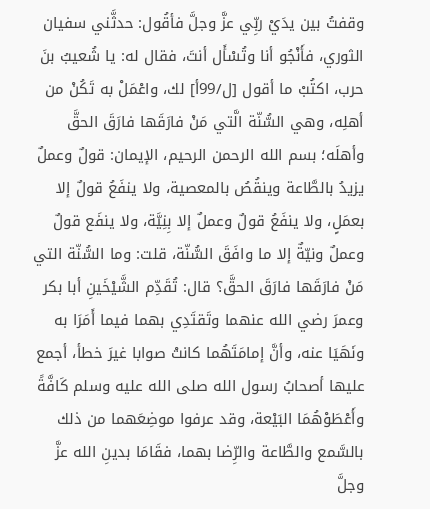وقفتُ بين يدَيْ ربِّي عزَّ وجلَّ فأقُول: حدثَّني سفيان الثوري، فأَنْجُو أنا وتُسْأَل أنتَ، فقال له: يا شُعيبُ بنَ حرب، اكتُبْ ما أقول [ل/99أ] لك، واعْمَلْ به تَكُنْ من أهلِه، وهي السُّنّة الَّتي مَنْ فارَقَها فارَقَ الحقَّ وأهلَه؛ بسم الله الرحمن الرحيم، الإيمان: قولٌ وعملٌ يزيدُ بالطَّاعة وينقُصُ بالمعصية، ولا ينفَعُ قولٌ إلا بعمَلٍ، ولا ينفَعُ قولٌ وعملٌ إلا بِنِيَّة، ولا ينفَع قولٌ وعملٌ ونيّةٌ إلا ما وافَقَ السُّنّة، قلت: وما السُّنّة التي مَنْ فارَقَها فارَقَ الحقَّ؟ قال: تُقَدِّم الشَّيْخَينِ أبا بكر وعمرَ رضي الله عنهما وتَقتَدِي بهما فيما أَمَرَا به ونَهَيَا عنه، وأنَّ إمامَتَهُما كانتْ صوابا غيرَ خطأ، أجمع عليها أصحابُ رسول الله صلى الله عليه وسلم كَافَّةً وأَعْطَوْهُمَا البَيْعة، وقد عرفوا موضِعَهما من ذلك بالسَّمع والطَّاعة والرِّضا بهما، فقَامَا بدينِ الله عزَّ وجلَّ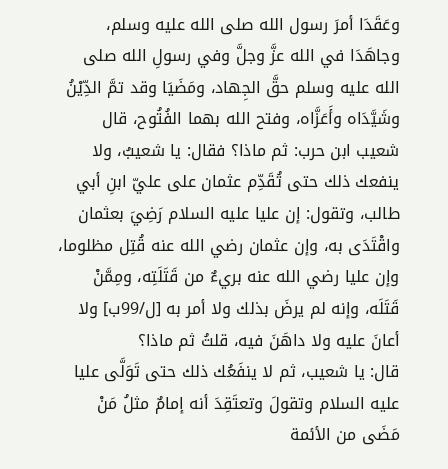وعَقَدَا أمرَ رسول الله صلى الله عليه وسلم، وجاهَدَا في الله عزَّ وجلَّ وفي رسولِ الله صلى الله عليه وسلم حقَّ الجِهاد، ومَضَيَا وقد تمَّ الدِّيْنُ وشَيَّدَاه وأَعَزَّاه، وفتح الله بهما الفُتُوح، قال شعيب ابن حرب: ثم ماذا؟ فقال: يا شعيبُ، ولا ينفعك ذلك حتى تُقَدِّم عثمان على عليّ ابنِ أبي طالب، وتقول: إن عليا عليه السلام رَضِيَ بعثمان واقْتَدَى به، وإن عثمان رضي الله عنه قُتِل مظلوما، وإن عليا رضي الله عنه بريءٌ من قَتَلَتِه، ومِمَّنْ قَتَلَه، وإنه لم يرضَ بذلك ولا أمر به [ل/99ب] ولا أعانَ عليه ولا داهَنَ فيه، قلتُ ثم ماذا؟
قال: يا شعيب، ثم لا ينفَعُك ذلك حتى تَوَلَّى عليا عليه السلام وتقولَ وتعتَقِدَ أنه إمامٌ مثلُ مَنْ مَضَى من الأئمة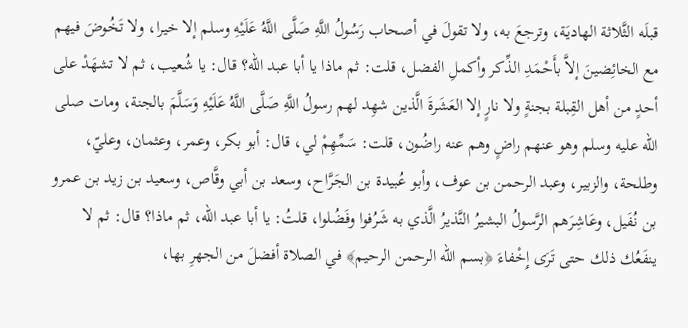قبلَه الثَّلاثة الهاديَة، وترجعَ به، ولا تقولَ في أصحاب رَسُولُ اللَّهِ صَلَّى اللَّهُ عَلَيْهِ وسلم إلا خيرا، ولا تَخُوضَ فيهم مع الخائِضينَ إلاَّ بأَحْمَدِ الذِّكر وأكملِ الفضل، قلت: ثم ماذا يا أبا عبد الله؟ قال: يا شُعيب، ثم لا تشهَدْ على أحدٍ من أهل القِبلة بجنةٍ ولا نارٍ إلا العَشَرةَ الَّذين شهِد لهم رسولُ اللَّهِ صَلَّى اللَّهُ عَلَيْهِ وَسَلَّمَ بالجنة، ومات صلى الله عليه وسلم وهو عنهم راضٍ وهم عنه راضُون، قلت: سَمِّهِمْ لي، قال: أبو بكر، وعمر، وعثمان، وعليّ، وطلحة، والزبير، وعبد الرحمن بن عوف، وأبو عُبيدة بن الجَرَّاح، وسعد بن أبي وقَّاص، وسعيد بن زيد بن عمرو بن نُفَيل، وعَاشِرَهم الرَّسولُ البشيرُ النَّذيرُ الَّذي به شَرُفوا وفَضُلوا، قلتُ: يا أبا عبد الله، ثم ماذا؟ قال: ثم لا ينفَعُك ذلك حتى تَرَى إِخْفاءَ ﴿بسم الله الرحمن الرحيم﴾ في الصلاة أفضلَ من الجهرِ بها،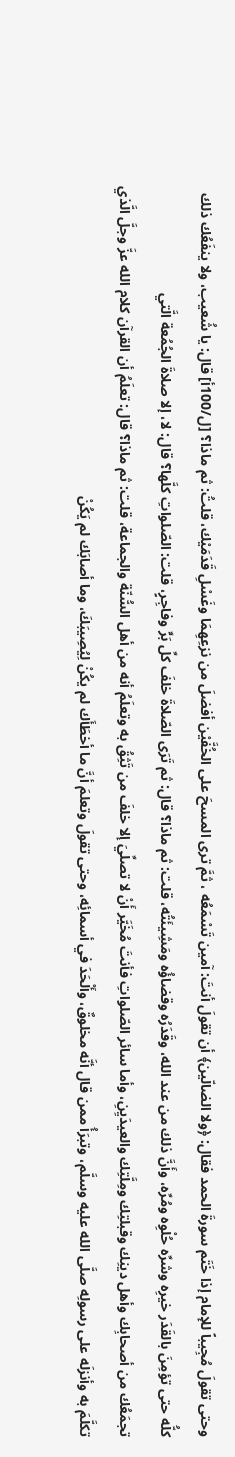وحتى تقولَ مُجِيباً للإمام إذا خَتَم سورةَ الحمد فقال: ﴿ولا الضالّين﴾ أن تقولَ أنتَ: آمين تَسْمَعُه ، ثمَّ ترى المسحَ على الخُفَّيْن أفضلَ من نزعِهِمَا وغَسْلِ قَدَمَيْك، قلتُ: ثم ماذا؟ [ل/100أ] قال: يا شُعيب، ولا ينفَعُك ذلك كلُّه حتى تؤمِنَ بالقَدَر خيرِه وشرِّه حُلْوِه ومُرِّه، وأَنَّ ذلك من عند الله، وقَدَرُه وقضاؤُه ومَشِيئَتُه، قلت: ثم ماذا؟ قال: ثم تَرَى الصّلاةَ خلفَ كلِّ بَرٍّ وفاجِرٍ، قلت: الصّلواتِ كلَّها؟ قال: لا، إلا صلاةَ الجُمُعة الَّتي
تجمَعُك من أصحابِك وأهل دينِك وقبلتِك ومِلَّتِك والعيدَيِنِ، وأما سائر الصّلواتِ فأنتَ مُخَيَّر أَنْ لا تصلِّيَ إلا خلفَ من تَثِقُ به وتعلَمُ أنه من أهل السُّنّة والجماعة، قلت: ثم ماذا؟ قال: تعلَمُ أن القرآن كلام الله عزَّ وجلَّ الَّذي تكلَّمَ به وأنزلَه على رسولِه صلَّى الله عليه وسلَّم، وتبرَأُ ممن قال أنَّه مخلوقٌ، وأَلْحَدَ في أسمائِه، وحتى تقولَ وتعلمَ أنَّ ما أخطَأَك لم يكُنْ لِيُصِيبَكَ، وما أصابَك لم يَكُنْ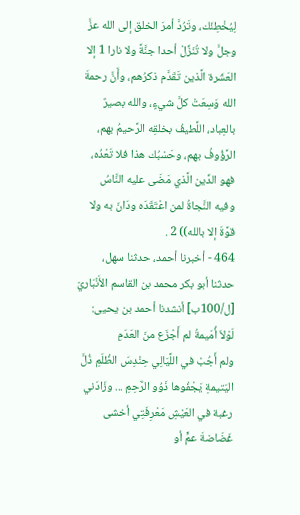لِيُخْطِئَك، وتَرُدَّ أمرَ الخلق إلى الله عزَّ وجلَّ ولا تُنَزِّلْ أحدا جنَّةً ولا نارا 1 إلا العَشَرة الَّذين تَقَدَّم ذكرُهم، وأَنَّ رحمةَ الله وَسِعَتْ كلَّ شيءٍ، والله بصيرٌ بالعِباد، اللَّطيفُ بخلقِه الرَّحيمُ بهم، الرَّؤُوفُ بهم، وحَسْبُك هذا فلا تَعْدُه، فهو الدِّين الَّذي مَضَى عليه النَّاسُ وفيه النَّجاةُ لمن اعْتَقَدَه ودَانَ به ولا قوَّةَ إلا بالله)) 2 .
464 - أخبرنا أحمد، حدثنا سهل، حدثنا أبو بكر محمد بن القاسم الأَنْبَاريّ [ل/100ب] أنشدنا أحمد بن يحيى: لَوْلاَ أُمَيمةُ لم أَجْزَع منَ العَدَمِ
ولم أَجُبْ في اللَّيَالِي حِنْدِسَ الظُلَمِ ذُلَّ اليَتيمةِ يَجْفُوها ذَوُو الرَّحِمِ ... وزَادَني رغبة في العَيْشِ مَعْرِفَتِي أخشى غَضَاضةَ عمٍّ أو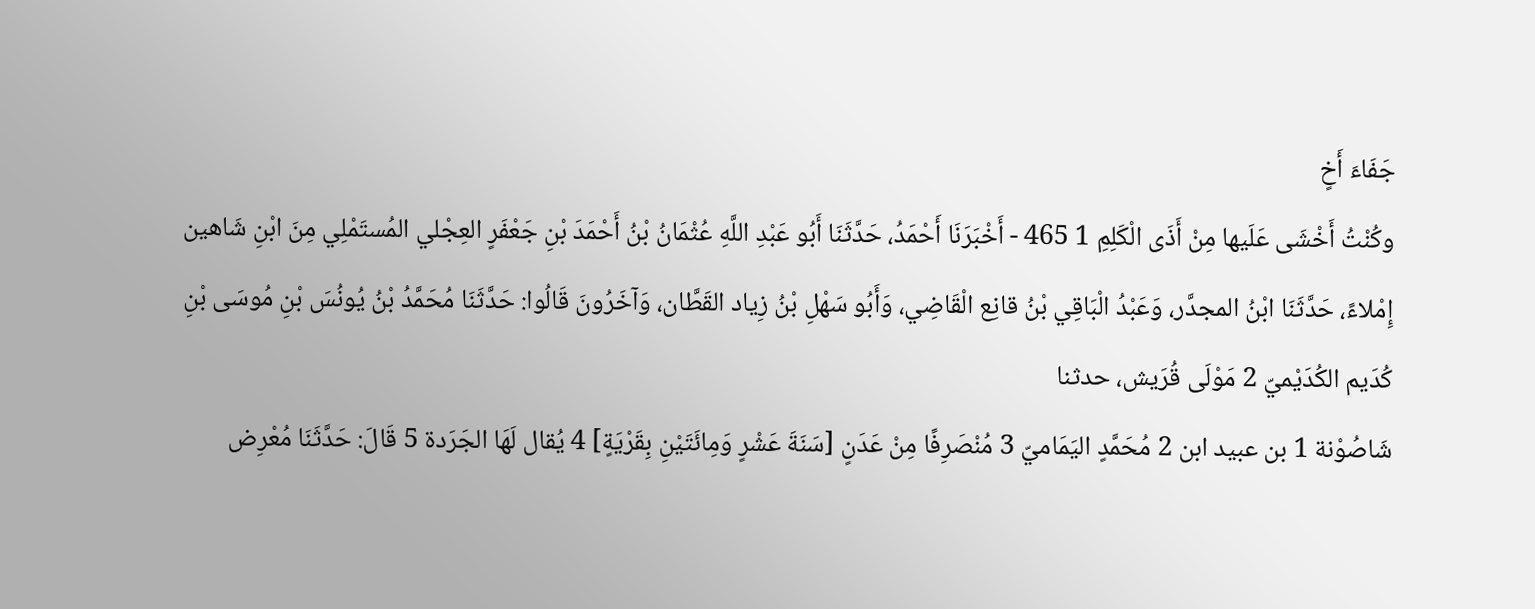جَفَاءَ أَخٍ
وكُنْتُ أَخْشَى عَلَيها مِنْ أَذَى الْكَلِمِ 1 465 - أَخْبَرَنَا أَحْمَدُ، حَدَّثَنَا أَبُو عَبْدِ اللَّهِ عُثْمَانُ بْنُ أَحْمَدَ بْنِ جَعْفَرٍ العِجْلي المُستَمْلِي مِنَ ابْنِ شَاهين إِمْلاءً، حَدَّثَنَا ابْنُ المجدَّر، وَعَبْدُ الْبَاقِي بْنُ قانِع الْقَاضِي، وَأَبُو سَهْلِ بْنُ زِياد القَطَّان، وَآخَرُونَ قَالُوا: حَدَّثَنَا مُحَمَّدُ بْنُ يُونُسَ بْنِ مُوسَى بْنِ كُدَيم الكُدَيْميّ 2 مَوْلَى قُرَيش، حدثنا
شَاصُوْنة 1 بن عبيد ابن 2 مُحَمَّدٍ اليَمَاميّ 3 مُنْصَرِفًا مِنْ عَدَنٍ [سَنَةَ عَشْرٍ وَمِائَتَيْنِ بِقَرْيَةٍ] 4 يُقال لَهَا الجَرَدة 5 قَالَ: حَدَّثَنَا مُعْرِض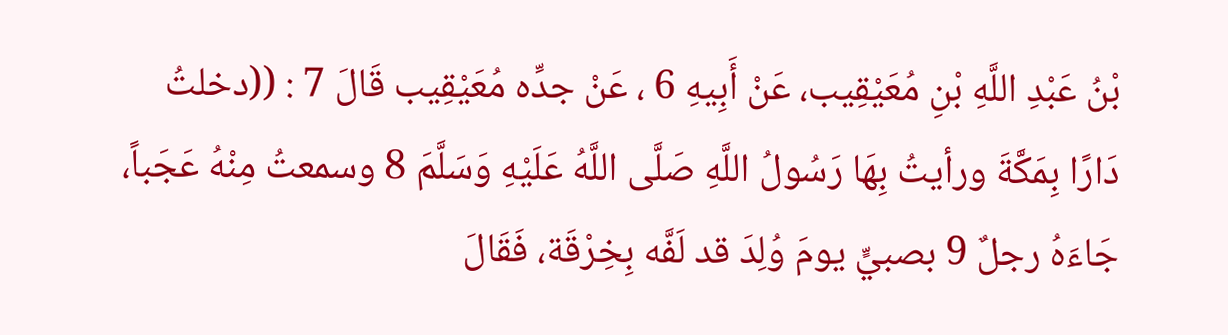بْنُ عَبْدِ اللَّهِ بْنِ مُعَيْقِيب، عَنْ أَبِيهِ 6 ، عَنْ جدِّه مُعَيْقِيب قَالَ 7 : ((دخلتُ دَارًا بِمَكَّةَ ورأيتُ بِهَا رَسُولُ اللَّهِ صَلَّى اللَّهُ عَلَيْهِ وَسَلَّمَ 8 وسمعتُ مِنْهُ عَجَباً، جَاءَهُ رجلٌ 9 بصبيٍّ يومَ وُلِدَ قد لَفَّه بِخِرْقَة، فَقَالَ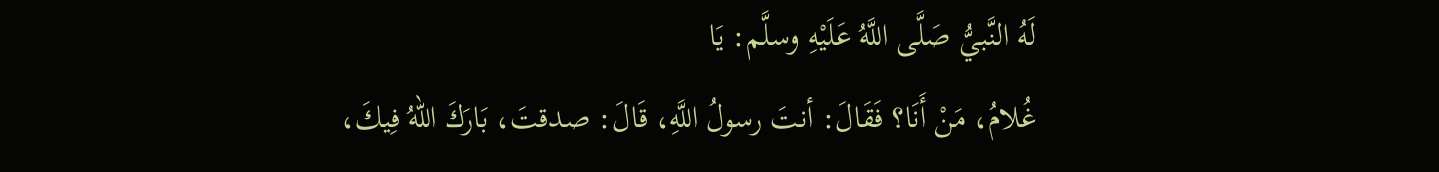لَهُ النَّبيُّ صَلَّى اللَّهُ عَلَيْهِ وسلَّم: يَا
غُلامُ، مَنْ أَنَا؟ فَقَالَ: أنتَ رسولُ اللَّهِ، قَالَ: صدقتَ، بَارَكَ اللهُ فِيكَ،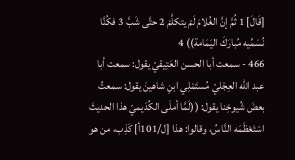[قَالَ] 1 ثُمَّ إنَّ الغُلامَ لَمْ يتكلَّمْ 2 حتَّى شَبَّ 3 فكُنَّا نُسَمِّيه مُبارَكَ اليَمَامة)) 4
466 - سمعت أبا الحسن العَتِيقيّ يقول: سمعت أبا عبد الله العِجْليّ مُستَمْلِي ابنِ شاهينَ يقول: سمعتُ بعضَ شُيوخِنا يقول: ((لَمَّا أملَى الكُدَيميّ هذا الحديثَ اسْتَعْظَمَه النَّاسُ، وقالوا: هذا [ل/101أ] كَذِب، من هو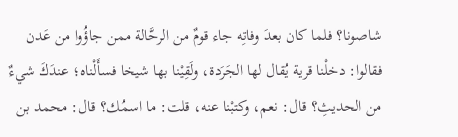شاصونا؟ فلما كان بعدَ وفاتِه جاء قومٌ من الرحَّالة ممن جاؤُوا من عَدن فقالوا: دخلْنا قرية يُقال لها الجَرَدة، ولَقِيْنا بها شيخا فسأَلْناه؛ عندَكَ شيءٌ من الحديثِ؟ قال: نعم، وكتبْنا عنه، قلت: ما اسمُك؟ قال: محمد بن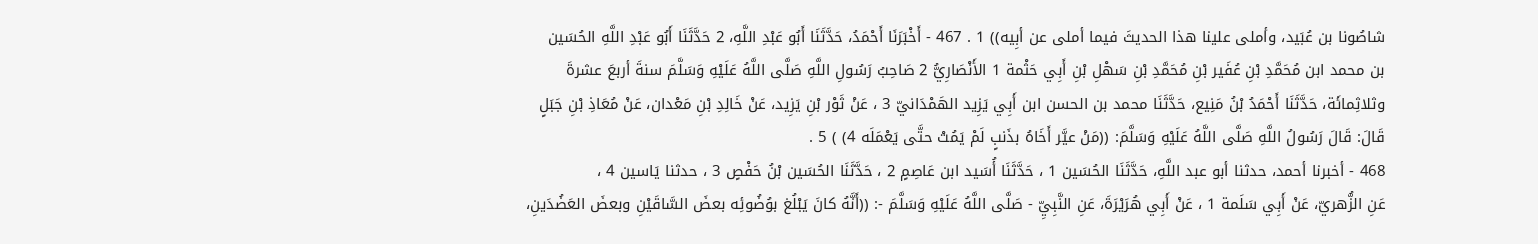شاصُونا بن عُبَيد، وأملى علينا هذا الحديثَ فيما أملى عن أبِيه)) 1 . 467 - أَخْبَرَنَا أَحْمَدُ، حَدَّثَنَا أَبُو عَبْدِ اللَّهِ، 2 حَدَّثَنَا أَبُو عَبْدِ اللَّهِ الحُسَين
بن محمد ابن مُحَمَّدِ بْنِ عُفَير بْنِ مُحَمَّدِ بْنِ سَهْلِ بْنِ أَبِي حَثْمة 1 الأَنْصَارِيُّ 2 صَاحِبُ رَسُولِ اللَّهِ صَلَّى اللَّهُ عَلَيْهِ وَسَلَّمَ سنةَ أربعَ عشرةَ وثلاثِمائَة، حَدَّثَنَا أَحْمَدُ بْنُ مَنِيع، حَدَّثَنَا محمد بن الحسن ابن أَبِي يَزِيد الهَمْدَانيّ 3 ، عَنْ ثَوْر بْنِ يَزِيد، عَنْ خَالِدِ بْنِ مَعْدان، عَنْ مُعَاذِ بْنِ جَبَلٍ قَالَ: قَالَ رَسُولُ اللَّهِ صَلَّى اللَّهُ عَلَيْهِ وَسَلَّمَ: ((مَنْ عيَّر أَخَاهُ بذَنبٍ لَمْ يَمُتْ حتَّى يَعْمَلَه 4) ) 5 .
468 - أخبرنا أحمد، حدثنا أبو عبد اللَّهِ، حَدَّثَنَا الحُسَين 1 ، حَدَّثَنَا أُسَيد ابن عَاصِمٍ 2 ، حَدَّثَنَا الحُسَين بْنُ حَفْصٍ 3 ، حدثنا يَاسين 4 ،
عَنِ الزُّهريّ، عَنْ أَبِي سَلَمة 1 ، عَنْ أَبِي هُرَيْرَةَ، عَنِ النَّبِيِّ - صَلَّى اللَّهُ عَلَيْهِ وَسَلَّمَ -: ((أَنَّهُ كانَ يَبْلُغ بوُضُوئِه بعضَ السَّاقَيْنِ وبعضَ العَضُدَينِ،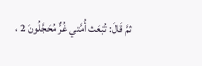ثمَّ قَالَ: تُبْعَث أُمَّتي غُرٌّ مُحَجَّلُونَ 2 ،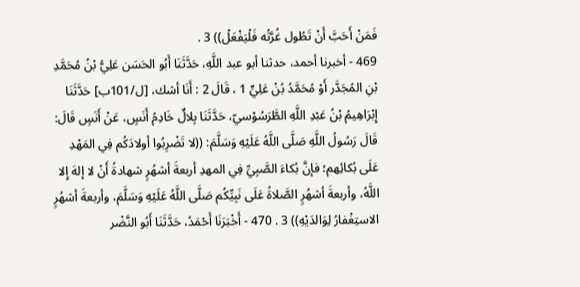فَمَنْ أَحَبَّ أَنْ تَطُول غُرَّتُه فَلْيَفْعَلْ)) 3 .
469 - أخبرنا أحمد، حدثنا أبو عبد اللَّهِ، حَدَّثَنَا أَبُو الحَسَن عَلِيُّ بْنُ مُحَمَّدِ بْنِ المُجَدَّر أَوْ مُحَمَّدُ بُنْ عَلِيٍّ 1 ، قَالَ 2 : أَنَا أشك، [ل/101ب] حَدَّثَنَا إِبْرَاهِيمُ بْنُ عَبْدِ اللَّهِ الطَّرَسُوْسيّ، حَدَّثَنَا بِلالٌ خَادِمُ أَنَسٍ، عَنْ أَنَسٍ قَالَ: قَالَ رَسُولُ اللَّهِ صَلَّى اللَّهُ عَلَيْهِ وَسَلَّمَ: ((لا تَضْرِبُوا أولادَكُم فِي المَهْدِ عَلَى بُكائِهم؛ فإنَّ بُكاءَ الصَّبِيِّ فِي المهدِ أربعةَ أشهُرٍ شهادةُ أَنْ لا إلهَ إِلا اللَّهُ، وأربعةَ أشهُرٍ الصَّلاةُ عَلَى نَبِيِّكُم صَلَّى اللَّهُ عَلَيْهِ وَسَلَّمَ، وأربعةَ أشهُرٍ الاستِغْفارُ لِوَالدَيْهِ)) 3 . 470 - أَخْبَرَنَا أَحْمَدُ، حَدَّثَنَا أَبُو النَّضْر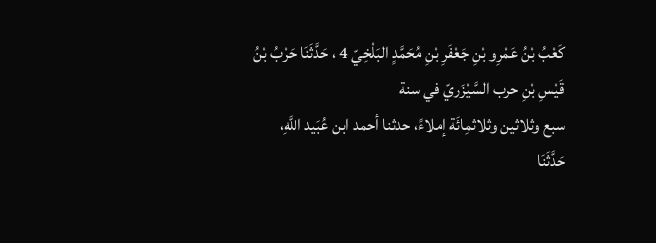كَعْبُ بْنُ عَمْرِو بْنِ جَعْفَرِ بْنِ مُحَمَّدٍ البَلْخِيّ 4 ، حَدَّثَنَا حَرْبُ بْنُ قَيْسِ بْنِ حرب السَّيْزَريّ في سنة
سبع وثلاثين وثلاثمِائَة إملاءً، حدثنا أحمد ابن عُبَيد اللَّهِ، حَدَّثَنَا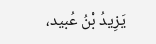يَزِيدُ بْنُ عُبيد،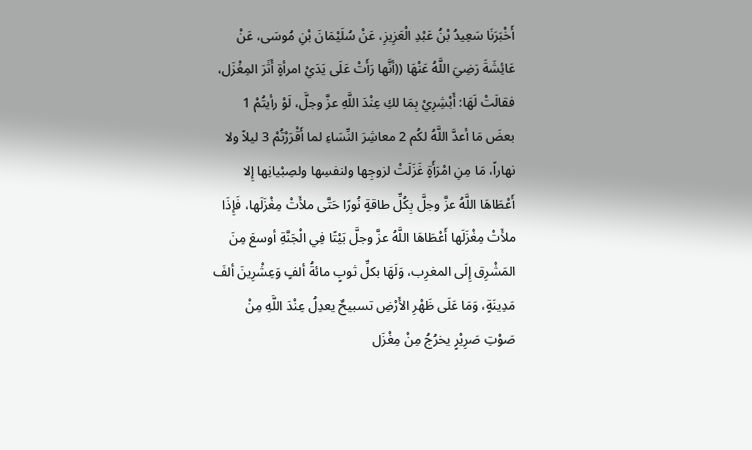أَخْبَرَنَا سَعِيدُ بْنُ عَبْدِ الْعَزِيزِ، عَنْ سُلَيْمَانَ بْنِ مُوسَى، عَنْ عَائِشَةَ رَضِيَ اللَّهُ عَنْهَا ((أنَّها رَأَتْ عَلَى يَدَيْ امرأةٍ أَثَرَ المِغْزَل، فقالَتْ لَهَا: أَبْشِرِيْ بِمَا لكِ عِنْدَ اللَّهِ عزَّ وجلَّ، لَوْ رأيتُمْ 1 بعضَ مَا أعدَّ اللَّهُ لكُم 2 معاشِرَ النِّسَاءِ لما أَقْرَرْتُمْ 3 ليلاً ولا نهاراً، مَا مِنِ امْرَأَةٍ غَزَلَتْ لزوجِها ولنفسِها ولصِبْيانِها إِلا أَعْطَاهَا اللَّهُ عزَّ وجلَّ بِكُلِّ طاقةٍ نُورًا حَتَّى ملأَتْ مِغْزَلَها، فَإِذَا ملأَتْ مِغْزَلَها أَعْطَاهَا اللَّهُ عزَّ وجلَّ بَيْتًا فِي الْجَنَّةِ أوسعَ مِنَ المَشْرِق إِلَى المغرِب، وَلَهَا بكلِّ ثوبٍ مائةُ ألفٍ وَعِشْرِينَ ألفَ مَدِينَةٍ، وَمَا عَلَى ظَهْرِ الأَرْضِ تسبيحٌ يعدِلُ عِنْدَ اللَّهِ مِنْ صَوْتِ صَرِيْرٍ يخرُجُ مِنْ مِغْزَل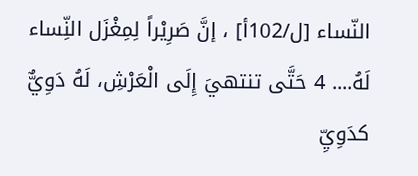النّساء [ل/102أ] ، إنَّ صَرِيْراً لِمِغْزَل النِّساء لَهُ.... 4 حَتَّى تنتهيَ إِلَى الْعَرْشِ، لَهُ دَوِيٌّ كدَوِيِّ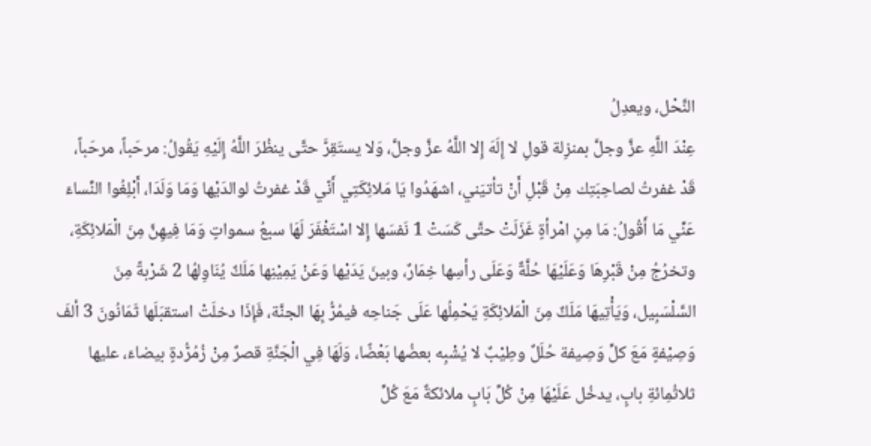النَّحْل، ويعدِلُ
عِنْدَ اللَّهِ عزَّ وجلَّ بمنزِلة قولِ لا إِلَهَ إِلا اللَّهُ عزَّ وجلَّ، وَلا يستَقِرَّ حتَّى ينظُرَ اللَّهُ إِلَيْهِ يَقُولُ: مرحَباً، مرحَباً، قَدْ غفرتُ لصاحِبَتِك مِنْ قَبْلِ أَنْ تأتيَني، اشهَدُوا يَا مَلائِكَتِي أَنّي قَدْ غفرتُ لوالدَيْها وَمَا وَلَدَا، أَبْلِغُوا النِّساءَ عَنِّي مَا أَقُولُ: مَا مِنِ امْرأةٍ غَزَلَتْ حتَّى كَسَتْ 1 نَفسَها إِلا اسْتَغْفَرَ لَهَا سبعُ سمواتٍ وَمَا فِيهِنَّ مِنَ الْمَلائِكَةِ، وتخرُجُ مِنْ قَبْرِهَا وَعَلَيْهَا حُلَّةٌ وَعَلَى رأسِها خِمَارٌ، وبينَ يَدَيْها وَعَنْ يَمِيْنِها مَلَكٌ يُنَاوِلهُا 2 شَرْبةً مِنَ السَّلْسَبِيل، وَيَأْتِيهَا مَلَكٌ مِنَ الْمَلائِكَةِ يَحْمِلُها عَلَى جَناحِه فيمُرُّ بِهَا الجنَّة، فَإِذَا دخلَتْ استقبَلَها ثَمَانُونَ 3 ألفَ وَصِيْفةٍ مَعَ كلِّ وَصِيفة حُلَلٌ وطِيْبٌ لا يُشْبِه بعضُها بَعْضًا، وَلَهَا فِي الْجَنَّةِ قصرٌ مِنْ زُمُرُّدةٍ بيضاءَ، عليها ثلاثُمِائةِ بابٍ، يدخُل عَلَيْهَا مِنْ كُلِّ بَابٍ ملائكةٌ مَعَ كُلِّ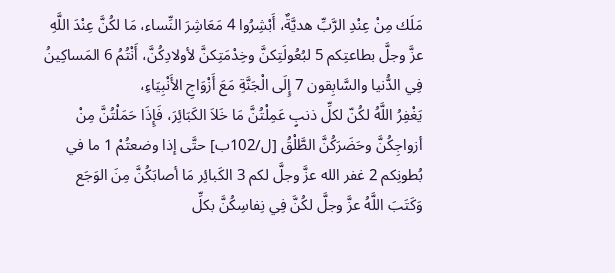مَلَك مِنْ عِنْدِ الرَّبِّ هديَّةٌ، أَبْشِرُوا 4 مَعَاشِرَ النِّساء، مَا لكُنَّ عِنْدَ اللَّهِ عزَّ وجلَّ بطاعتِكم 5 لبُعُولَتِكنَّ وخِدْمَتِكنَّ لأولادِكُنَّ، أَنْتُمُ 6 المَساكِينُ فِي الدُّنيا والسَّابِقون 7 إِلَى الْجَنَّةِ مَعَ أَزْوَاجِ الأَنْبِيَاءِ،
يَغْفِرُ اللَّهُ لكُنّ لكلِّ ذنبٍ عَمِلْتُنَّ مَا خَلاَ الكَبَائِرَ، فَإِذَا حَمَلْتُنَّ مِنْ أزواجِكُنَّ وحَضَرَكُنَّ الطَّلْقُ [ل/102ب] حتَّى إذا وضعتُمْ 1 ما في بُطونِكم 2 غفر الله عزَّ وجلَّ لكم 3 الكَبائِر مَا أصابَكُنَّ مِنَ الوَجَع وَكَتَبَ اللَّهُ عزَّ وجلَّ لكُنَّ فِي نِفاسِكُنَّ بكلِّ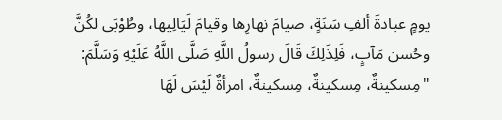يومٍ عبادةَ ألفِ سَنَةٍ، صيامَ نهارِها وقيامَ لَيَالِيها، وطُوْبَى لكُنَّ وحُسن مَآبٍ، فَلِذَلِكَ قَالَ رسولُ اللَّهِ صَلَّى اللَّهُ عَلَيْهِ وَسَلَّمَ: "مِسكينةٌ، مِسكينةٌ، مِسكينةٌ، امرأةٌ لَيْسَ لَهَا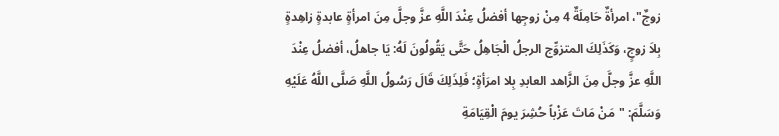زوجٌ"، امرأةٌ حَامِلَةٌ 4 مِنْ زوجِها أفضلُ عِنْدَ اللَّهِ عزَّ وجلَّ مِنَ امرأةٍ عابدةٍ زاهِدةٍ بِلاَ زوجٍ، وَكَذَلِكَ المتزوِّج الرجلُ الْجَاهِلُ حَتَّى يَقُولُونَ لَهُ: يَا جاهلُ، أفضلُ عِنْدَ اللَّهِ عزَّ وجلَّ مِنَ الزَّاهد العابدِ بِلا امرَأةٍ؛ فَلِذَلِكَ قَالَ رَسُولُ اللَّهِ صَلَّى اللَّهُ عَلَيْهِ وَسَلَّمَ: "مَنْ مَاتَ عَزْباً حُشِرَ يومَ الْقِيَامَةِ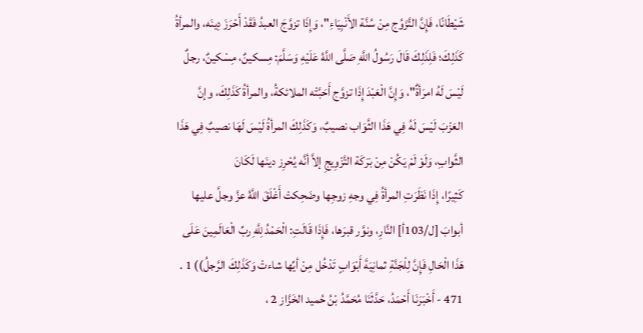شَيْطَانًا، فَإِنَّ التَّزَوُج مِنْ سُنَّة الأَنْبِيَاءِ"، وَإِذَا تزوَّجَ العبدُ فَقَدْ أَحْرَزَ دِينَه، والمرأةُ كَذَلِكَ؛ فَلِذَلِكَ قَالَ رَسُولُ اللَّهِ صَلَّى اللَّهُ عَلَيْهِ وَسَلَّمَ: مِسكينٌ، مِسْكينٌ، رجلٌ لَيْسَ لَهُ امرَأةٌ"، وَإِنَّ الْعَبْدَ إِذَا تزوَّج أَحَبَّتْه الملائكةُ، والمرأةُ كَذَلِكَ، وإنَّ العَزْبَ لَيْسَ لَهُ فِي هَذَا الثَّوَاب نصيبٌ، وَكَذَلِكَ المرأةُ لَيْسَ لَهَا نصيبٌ فِي هَذَا الثَّوابِ، وَلَوْ لَمْ يَكُنْ مِنْ بَرَكَة التَّزْوِيجِ إلاَّ أنَّه يُحْرِز دينَها لَكَانَ
كَثِيرًا، إِذَا نَظَرَتِ المرأةُ فِي وجهِ زوجِها وضَحِكتْ أَغْلَقَ اللَّهُ عزَّ وجلَّ عليها أبوابَ [ل/103أ] النَّارِ، ونوَّر قبرَها، فَإِذَا قَالَتِ: الْحَمْدُ لِلَّهِ ربِّ الْعَالَمِينَ عَلَى هَذَا الْحَالِ فَإِنَّ لِلْجَنَّةِ ثمانِيَةَ أَبْوَابٍ تَدْخُل مِنْ أيِّها شاءتْ وَكَذَلِكَ الرَّجلُ)) 1 . 471 - أَخْبَرَنَا أَحْمَدُ، حَدَّثَنَا مُحَمَّدُ بْنُ حُميد الخَزَّاز 2 ،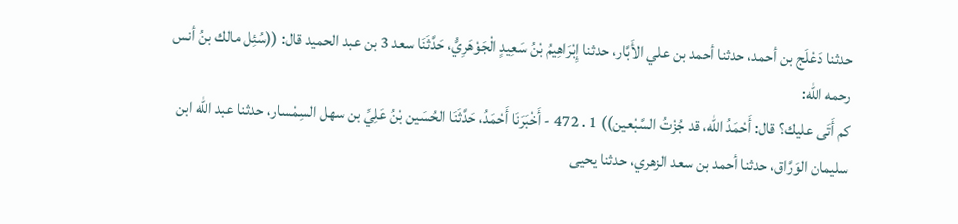حدثنا دَعْلَج بن أحمد، حدثنا أحمد بن علي الأَبَّار، حدثنا إِبْرَاهِيمُ بْنُ سَعِيدٍ الْجَوْهَرِيُّ، حَدَّثَنَا سعد 3 بن عبد الحميد قال: ((سُئِل مالك بنُ أنس رحمه الله:
كم أَتَى عليك؟ قال: أَحْمَدُ الله، قد جُزْتُ السَّبْعين)) 1 . 472 - أَخْبَرَنَا أَحْمَدُ، حَدَّثَنَا الحُسَين بْنُ عَلِيِّ بن سهل السِمْسار، حدثنا عبد الله ابن سليمان الوَرَّاق، حدثنا أحمد بن سعد الزهري، حدثنا يحيى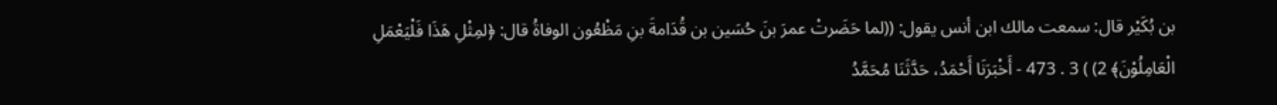بن بُكَيْر قال: سمعت مالك ابن أنس يقول: ((لما حَضَرتْ عمرَ بنَ حُسَين بن قُدَامةَ بنِ مَظْعُون الوفاةُ قال: ﴿لمِثْلِ هَذَا فَلْيَعْمَلِ الْعَامِلُوْنَ﴾ 2) ) 3 . 473 - أَخْبَرَنَا أَحْمَدُ، حَدَّثَنَا مُحَمَّدُ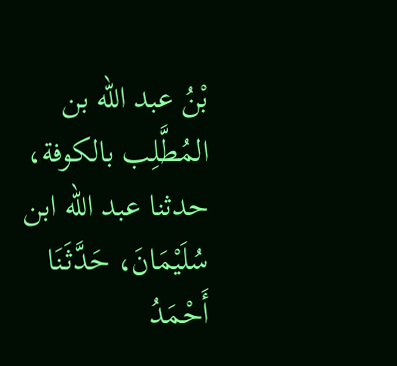بْنُ عبد الله بن المُطَّلِب بالكوفة، حدثنا عبد الله ابن سُلَيْمَانَ، حَدَّثَنَا أَحْمَدُ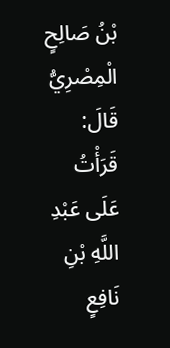بْنُ صَالِحٍ الْمِصْرِيُّ قَالَ: قَرَأْتُ عَلَى عَبْدِ اللَّهِ بْنِ نَافِعٍ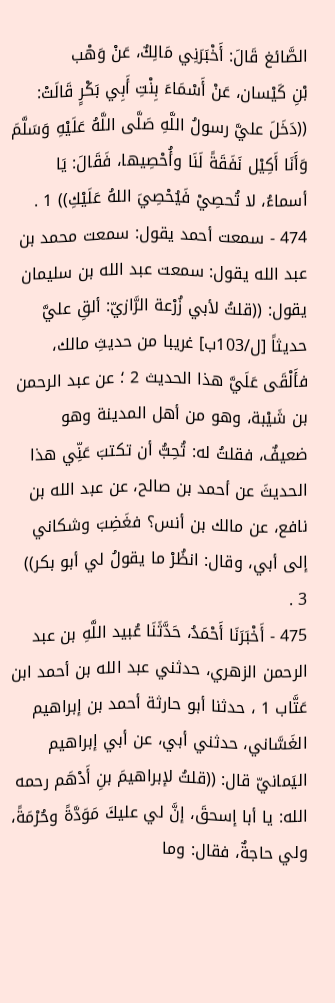الصَّائغ قَالَ: أَخْبَرَنِي مَالِكٌ، عَنْ وَهْب
بْنِ كَيْسان، عَنْ أَسْمَاءَ بِنْتِ أَبِي بَكْرٍ قَالَتْ: ((دَخَلَ عليَّ رسولُ اللَّهِ صَلَّى اللَّهُ عَلَيْهِ وَسَلَّمَ وَأَنَا أَكِيْل نَفَقَةً لَنَا وأُحْصِيها، فَقَالَ: يَا أسماءُ، لا تُحصِيْ فَيُحْصِيَ اللهُ عَلَيْكِ)) 1 . 474 - سمعت أحمد يقول: سمعت محمد بن عبد الله يقول: سمعت عبد الله بن سليمان يقول: ((قلتُ لأبي زُرْعة الرَّازيّ: ألقِ عليَّ حديثاً [ل/103ب] غريبا من حديثِ مالك، فأَلْقَى عَلَيَّ هذا الحديث 2 ؛ عن عبد الرحمن بن شَيْبة، وهو من أهل المدينة وهو ضعيفٌ، فقلتُ له: تُحِبُّ أن تكتبَ عَنِّي هذا الحديثَ عن أحمد بن صالح، عن عبد الله بن نافع، عن مالك بن أنس؟ فغَضِبَ وشكاني إلى أبي، وقال: انظُرْ ما يقولُ لي أبو بكر)) 3 .
475 - أَخْبَرَنَا أَحْمَدُ، حَدَّثَنَا عُبيد اللَّهِ بن عبد الرحمن الزهري، حدثني عبد الله بن أحمد ابن عَتَّاب 1 ، حدثنا أبو حارثة أحمد بن إبراهيم الغَسَّاني، حدثني أبي، عن أبي إبراهيم اليَمانيّ قال: ((قلتُ لإبراهيمَ بنِ أَدْهَم رحمه الله: يا أبا إسحقَ، إنَّ لي عليكَ مَوَدَّةً وحُرْمَةً، ولي حاجةٌ، فقال: وما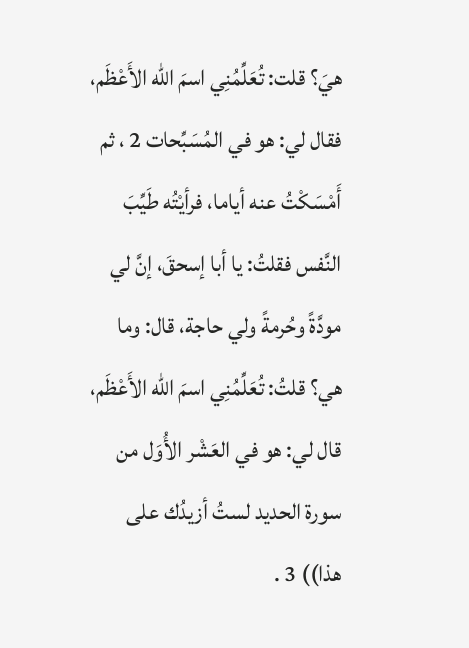هيَ؟ قلت: تُعَلِّمُنِي اسمَ الله الأَعْظَم، فقال لي: هو في المُسَبِّحات 2 ، ثم أَمْسَكْتُ عنه أياما، فرأيْتُه طَيِّبَ النَّفس فقلتُ: يا أبا إسحقَ، إنَّ لي مودَّةً وحُرمةً ولي حاجة، قال: وما هي؟ قلتُ: تُعَلِّمُنِي اسمَ الله الأَعْظَم، قال لي: هو في العَشْر الأُوَل من سورة الحديد لستُ أزيدُك على هذا)) 3 .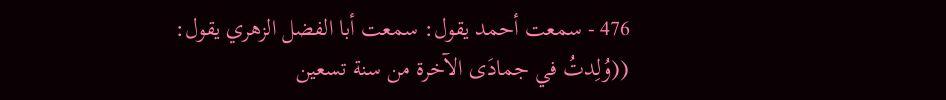476 - سمعت أحمد يقول: سمعت أبا الفضل الزهري يقول: ((وُلِدتُ في جمادَى الآخرة من سنة تسعين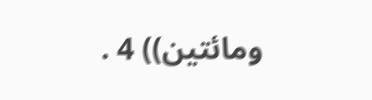ومائتين)) 4 .